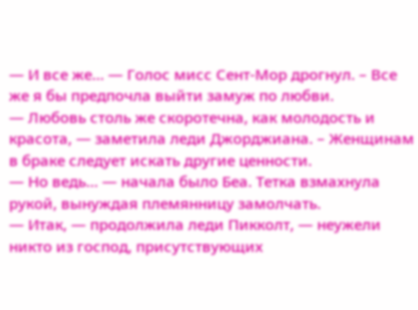— И все же… — Голос мисс Сент-Мор дрогнул. – Все же я бы предпочла выйти замуж по любви.
— Любовь столь же скоротечна, как молодость и красота, — заметила леди Джорджиана. – Женщинам в браке следует искать другие ценности.
— Но ведь… — начала было Беа. Тетка взмахнула рукой, вынуждая племянницу замолчать.
— Итак, — продолжила леди Пикколт, — неужели никто из господ, присутствующих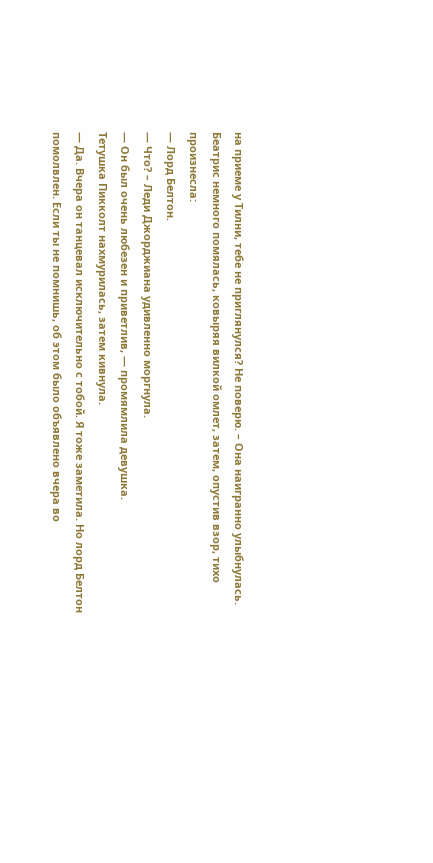на приеме у Тилни, тебе не приглянулся? Не поверю. – Она наигранно улыбнулась.
Беатрис немного помялась, ковыряя вилкой омлет, затем, опустив взор, тихо произнесла:
— Лорд Белтон.
— Что? – Леди Джорджиана удивленно моргнула.
— Он был очень любезен и приветлив, — промямлила девушка.
Тетушка Пикколт нахмурилась, затем кивнула.
— Да. Вчера он танцевал исключительно с тобой. Я тоже заметила. Но лорд Белтон помолвлен. Если ты не помнишь, об этом было объявлено вчера во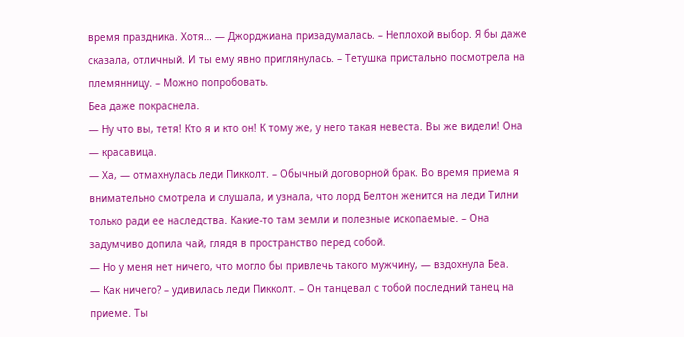время праздника. Хотя… — Джорджиана призадумалась. – Неплохой выбор. Я бы даже сказала, отличный. И ты ему явно приглянулась. – Тетушка пристально посмотрела на племянницу. – Можно попробовать.
Беа даже покраснела.
— Ну что вы, тетя! Кто я и кто он! К тому же, у него такая невеста. Вы же видели! Она — красавица.
— Ха, — отмахнулась леди Пикколт. – Обычный договорной брак. Во время приема я внимательно смотрела и слушала, и узнала, что лорд Белтон женится на леди Тилни только ради ее наследства. Какие-то там земли и полезные ископаемые. – Она задумчиво допила чай, глядя в пространство перед собой.
— Но у меня нет ничего, что могло бы привлечь такого мужчину, — вздохнула Беа.
— Как ничего? – удивилась леди Пикколт. – Он танцевал с тобой последний танец на приеме. Ты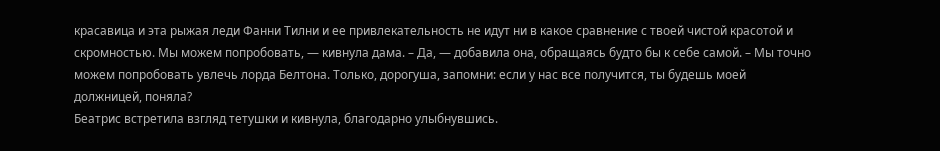красавица и эта рыжая леди Фанни Тилни и ее привлекательность не идут ни в какое сравнение с твоей чистой красотой и скромностью. Мы можем попробовать, — кивнула дама. – Да, — добавила она, обращаясь будто бы к себе самой. – Мы точно можем попробовать увлечь лорда Белтона. Только, дорогуша, запомни: если у нас все получится, ты будешь моей должницей, поняла?
Беатрис встретила взгляд тетушки и кивнула, благодарно улыбнувшись.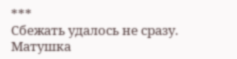***
Сбежать удалось не сразу. Матушка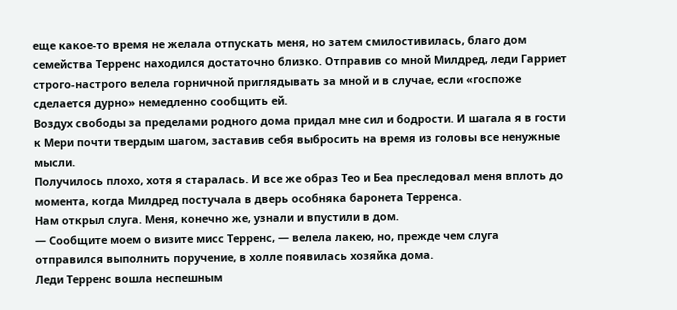еще какое-то время не желала отпускать меня, но затем смилостивилась, благо дом семейства Терренс находился достаточно близко. Отправив со мной Милдред, леди Гарриет строго-настрого велела горничной приглядывать за мной и в случае, если «госпоже сделается дурно» немедленно сообщить ей.
Воздух свободы за пределами родного дома придал мне сил и бодрости. И шагала я в гости к Мери почти твердым шагом, заставив себя выбросить на время из головы все ненужные мысли.
Получилось плохо, хотя я старалась. И все же образ Тео и Беа преследовал меня вплоть до момента, когда Милдред постучала в дверь особняка баронета Терренса.
Нам открыл слуга. Меня, конечно же, узнали и впустили в дом.
— Сообщите моем о визите мисс Терренс, — велела лакею, но, прежде чем слуга отправился выполнить поручение, в холле появилась хозяйка дома.
Леди Терренс вошла неспешным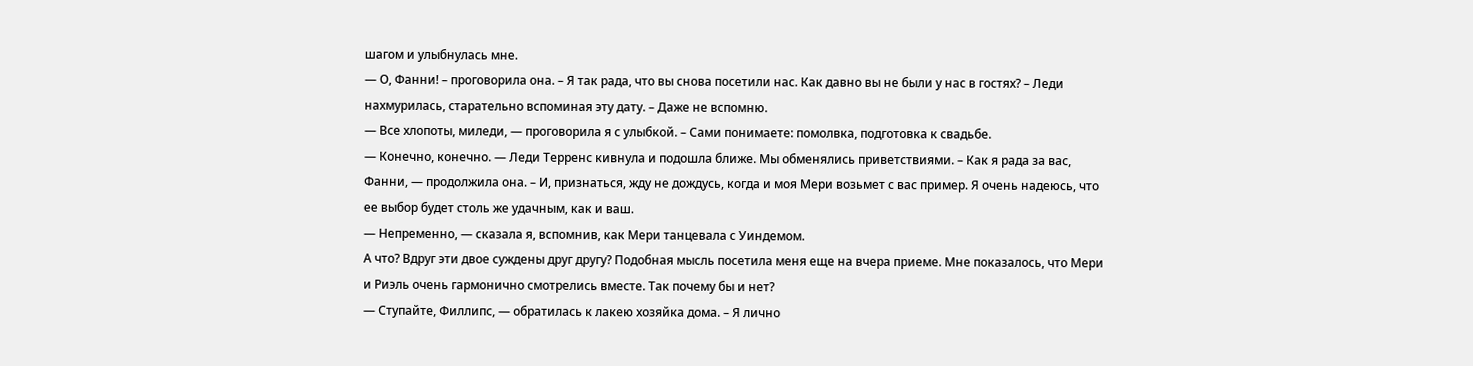шагом и улыбнулась мне.
— О, Фанни! – проговорила она. – Я так рада, что вы снова посетили нас. Как давно вы не были у нас в гостях? – Леди нахмурилась, старательно вспоминая эту дату. – Даже не вспомню.
— Все хлопоты, миледи, — проговорила я с улыбкой. – Сами понимаете: помолвка, подготовка к свадьбе.
— Конечно, конечно. — Леди Терренс кивнула и подошла ближе. Мы обменялись приветствиями. – Как я рада за вас, Фанни, — продолжила она. – И, признаться, жду не дождусь, когда и моя Мери возьмет с вас пример. Я очень надеюсь, что ее выбор будет столь же удачным, как и ваш.
— Непременно, — сказала я, вспомнив, как Мери танцевала с Уиндемом.
А что? Вдруг эти двое суждены друг другу? Подобная мысль посетила меня еще на вчера приеме. Мне показалось, что Мери и Риэль очень гармонично смотрелись вместе. Так почему бы и нет?
— Ступайте, Филлипс, — обратилась к лакею хозяйка дома. – Я лично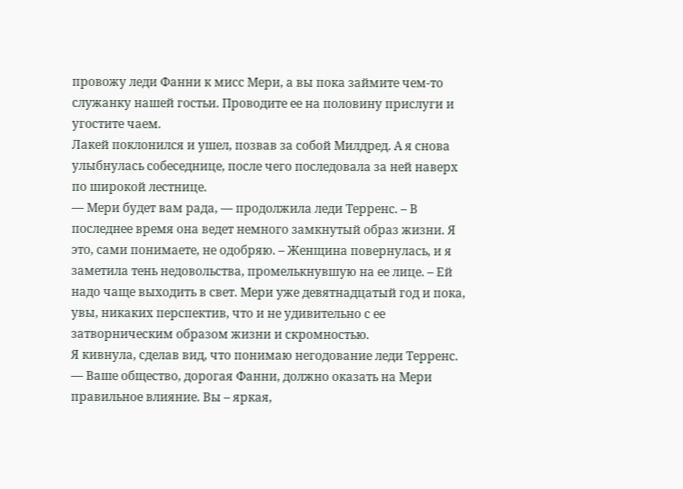провожу леди Фанни к мисс Мери, а вы пока займите чем-то служанку нашей гостьи. Проводите ее на половину прислуги и угостите чаем.
Лакей поклонился и ушел, позвав за собой Милдред. А я снова улыбнулась собеседнице, после чего последовала за ней наверх по широкой лестнице.
— Мери будет вам рада, — продолжила леди Терренс. – В последнее время она ведет немного замкнутый образ жизни. Я это, сами понимаете, не одобряю. – Женщина повернулась, и я заметила тень недовольства, промелькнувшую на ее лице. – Ей надо чаще выходить в свет. Мери уже девятнадцатый год и пока, увы, никаких перспектив, что и не удивительно с ее затворническим образом жизни и скромностью.
Я кивнула, сделав вид, что понимаю негодование леди Терренс.
— Ваше общество, дорогая Фанни, должно оказать на Мери правильное влияние. Вы – яркая,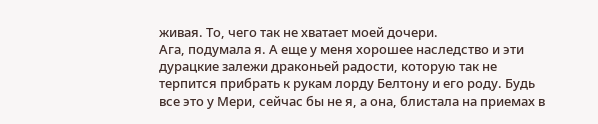живая. То, чего так не хватает моей дочери.
Ага, подумала я. А еще у меня хорошее наследство и эти дурацкие залежи драконьей радости, которую так не терпится прибрать к рукам лорду Белтону и его роду. Будь все это у Мери, сейчас бы не я, а она, блистала на приемах в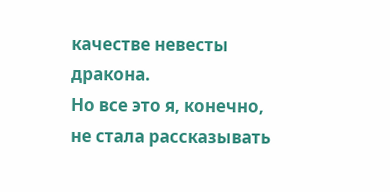качестве невесты дракона.
Но все это я, конечно, не стала рассказывать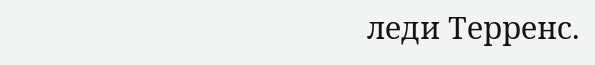леди Терренс.